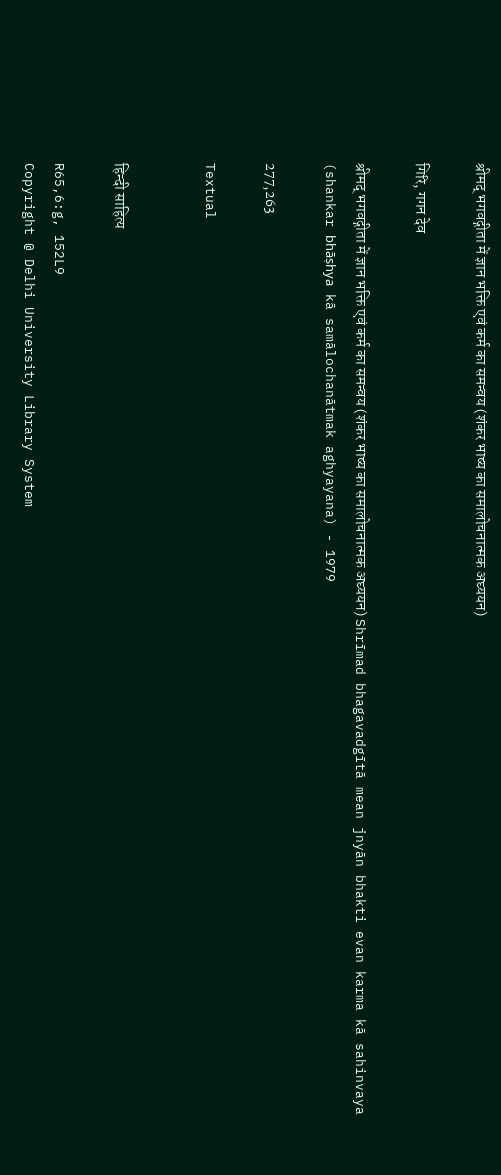श्रीमद् भगवद्गीता में ज्ञान भक्ति एवं कर्म का समन्वय (शंकर भाष्य का समालोचनात्मक अघ्ययन)

गिरि, गगन देव

श्रीमद् भगवद्गीता में ज्ञान भक्ति एवं कर्म का समन्वय (शंकर भाष्य का समालोचनात्मक अघ्ययन) Shrīmad bhagavadgītā mean jnyān bhakti evan karma kā sahinvaya (shankar bhāṣhya kā samālochanātmak aghyayana) - 1979

277,263

Textual


हिन्दी साहित्य

R65,6:g, 152L9
Copyright @ Delhi University Library System